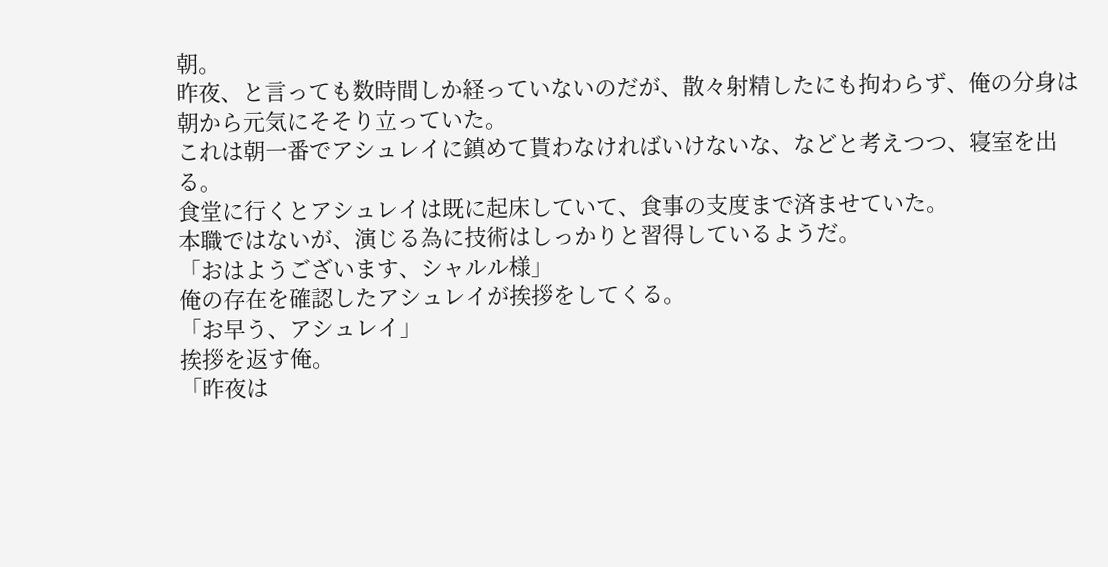朝。
昨夜、と言っても数時間しか経っていないのだが、散々射精したにも拘わらず、俺の分身は朝から元気にそそり立っていた。
これは朝一番でアシュレイに鎮めて貰わなければいけないな、などと考えつつ、寝室を出る。
食堂に行くとアシュレイは既に起床していて、食事の支度まで済ませていた。
本職ではないが、演じる為に技術はしっかりと習得しているようだ。
「おはようございます、シャルル様」
俺の存在を確認したアシュレイが挨拶をしてくる。
「お早う、アシュレイ」
挨拶を返す俺。
「昨夜は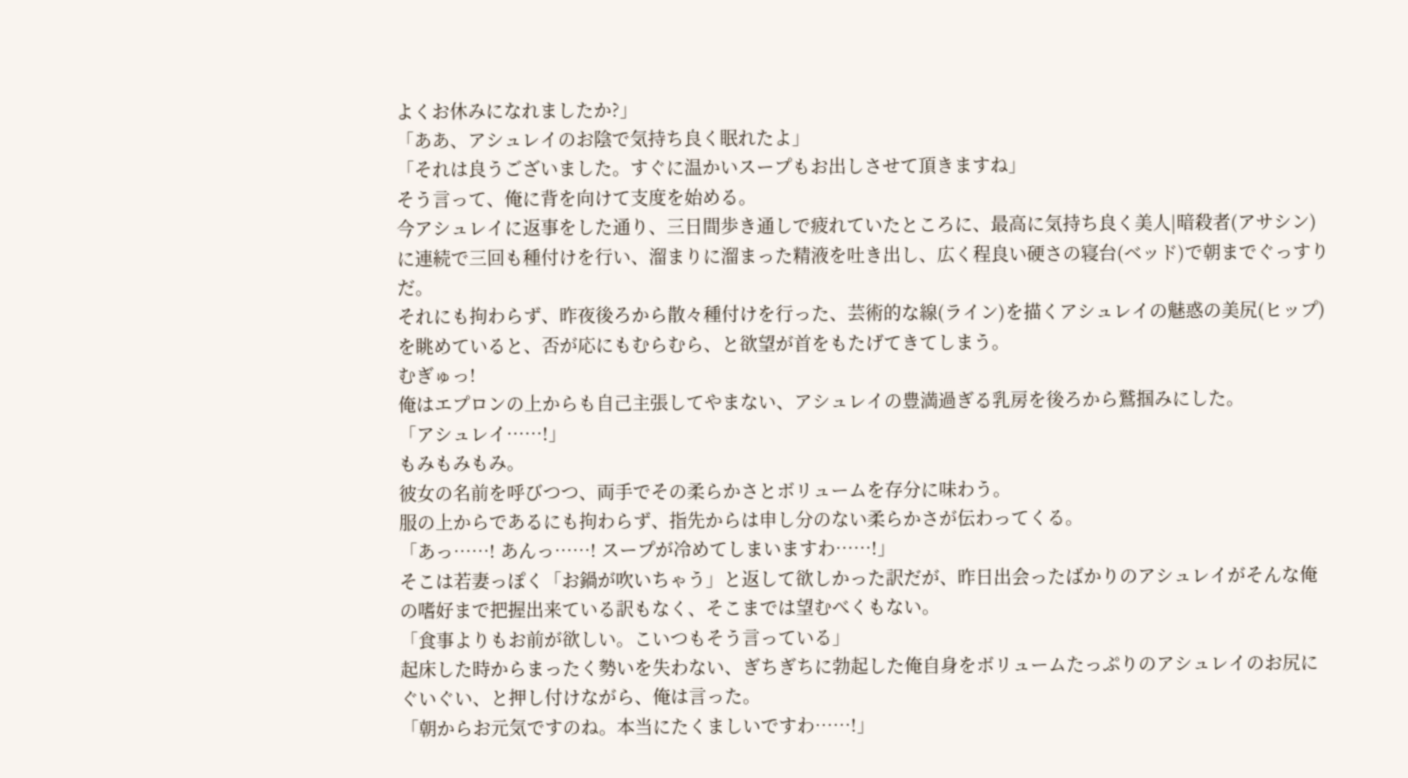よくお休みになれましたか?」
「ああ、アシュレイのお陰で気持ち良く眠れたよ」
「それは良うございました。すぐに温かいスープもお出しさせて頂きますね」
そう言って、俺に背を向けて支度を始める。
今アシュレイに返事をした通り、三日間歩き通しで疲れていたところに、最高に気持ち良く美人|暗殺者(アサシン)に連続で三回も種付けを行い、溜まりに溜まった精液を吐き出し、広く程良い硬さの寝台(ベッド)で朝までぐっすりだ。
それにも拘わらず、昨夜後ろから散々種付けを行った、芸術的な線(ライン)を描くアシュレイの魅惑の美尻(ヒップ)を眺めていると、否が応にもむらむら、と欲望が首をもたげてきてしまう。
むぎゅっ!
俺はエプロンの上からも自己主張してやまない、アシュレイの豊満過ぎる乳房を後ろから鷲掴みにした。
「アシュレイ……!」
もみもみもみ。
彼女の名前を呼びつつ、両手でその柔らかさとボリュームを存分に味わう。
服の上からであるにも拘わらず、指先からは申し分のない柔らかさが伝わってくる。
「あっ……! あんっ……! スープが冷めてしまいますわ……!」
そこは若妻っぽく「お鍋が吹いちゃう」と返して欲しかった訳だが、昨日出会ったばかりのアシュレイがそんな俺の嗜好まで把握出来ている訳もなく、そこまでは望むべくもない。
「食事よりもお前が欲しい。こいつもそう言っている」
起床した時からまったく勢いを失わない、ぎちぎちに勃起した俺自身をボリュームたっぷりのアシュレイのお尻にぐいぐい、と押し付けながら、俺は言った。
「朝からお元気ですのね。本当にたくましいですわ……!」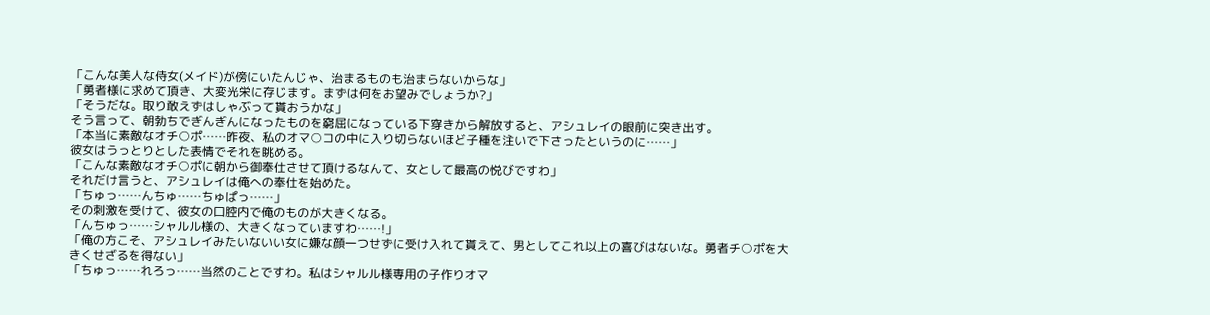「こんな美人な侍女(メイド)が傍にいたんじゃ、治まるものも治まらないからな」
「勇者様に求めて頂き、大変光栄に存じます。まずは何をお望みでしょうか?」
「そうだな。取り敢えずはしゃぶって貰おうかな」
そう言って、朝勃ちでぎんぎんになったものを窮屈になっている下穿きから解放すると、アシュレイの眼前に突き出す。
「本当に素敵なオチ○ポ……昨夜、私のオマ○コの中に入り切らないほど子種を注いで下さったというのに……」
彼女はうっとりとした表情でそれを眺める。
「こんな素敵なオチ○ポに朝から御奉仕させて頂けるなんて、女として最高の悦びですわ」
それだけ言うと、アシュレイは俺への奉仕を始めた。
「ちゅっ……んちゅ……ちゅぱっ……」
その刺激を受けて、彼女の口腔内で俺のものが大きくなる。
「んちゅっ……シャルル様の、大きくなっていますわ……!」
「俺の方こそ、アシュレイみたいないい女に嫌な顔一つせずに受け入れて貰えて、男としてこれ以上の喜びはないな。勇者チ○ポを大きくせざるを得ない」
「ちゅっ……れろっ……当然のことですわ。私はシャルル様専用の子作りオマ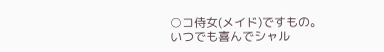○コ侍女(メイド)ですもの。いつでも喜んでシャル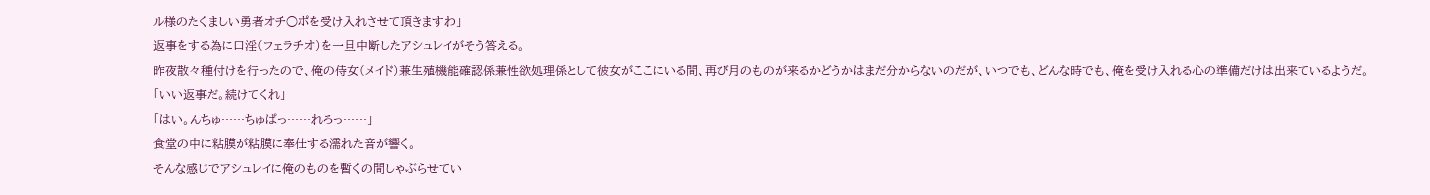ル様のたくましい勇者オチ○ポを受け入れさせて頂きますわ」
返事をする為に口淫(フェラチオ)を一旦中断したアシュレイがそう答える。
昨夜散々種付けを行ったので、俺の侍女(メイド)兼生殖機能確認係兼性欲処理係として彼女がここにいる間、再び月のものが来るかどうかはまだ分からないのだが、いつでも、どんな時でも、俺を受け入れる心の準備だけは出来ているようだ。
「いい返事だ。続けてくれ」
「はい。んちゅ……ちゅぱっ……れろっ……」
食堂の中に粘膜が粘膜に奉仕する濡れた音が響く。
そんな感じでアシュレイに俺のものを暫くの間しゃぶらせてい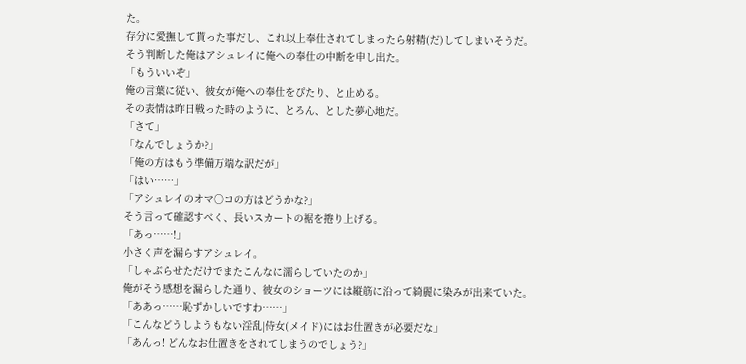た。
存分に愛撫して貰った事だし、これ以上奉仕されてしまったら射精(だ)してしまいそうだ。
そう判断した俺はアシュレイに俺への奉仕の中断を申し出た。
「もういいぞ」
俺の言葉に従い、彼女が俺への奉仕をぴたり、と止める。
その表情は昨日戦った時のように、とろん、とした夢心地だ。
「さて」
「なんでしょうか?」
「俺の方はもう準備万端な訳だが」
「はい……」
「アシュレイのオマ○コの方はどうかな?」
そう言って確認すべく、長いスカートの裾を捲り上げる。
「あっ……!」
小さく声を漏らすアシュレイ。
「しゃぶらせただけでまたこんなに濡らしていたのか」
俺がそう感想を漏らした通り、彼女のショーツには縦筋に沿って綺麗に染みが出来ていた。
「ああっ……恥ずかしいですわ……」
「こんなどうしようもない淫乱|侍女(メイド)にはお仕置きが必要だな」
「あんっ! どんなお仕置きをされてしまうのでしょう?」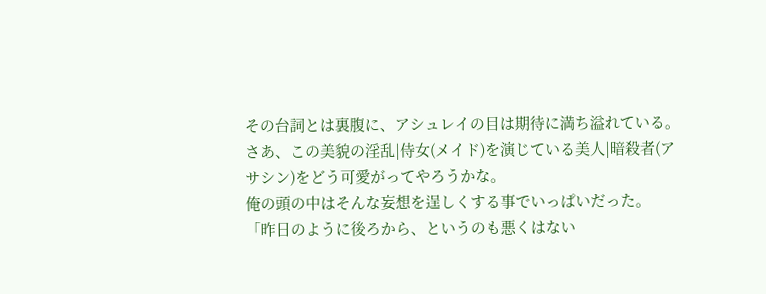その台詞とは裏腹に、アシュレイの目は期待に満ち溢れている。
さあ、この美貌の淫乱|侍女(メイド)を演じている美人|暗殺者(アサシン)をどう可愛がってやろうかな。
俺の頭の中はそんな妄想を逞しくする事でいっぱいだった。
「昨日のように後ろから、というのも悪くはない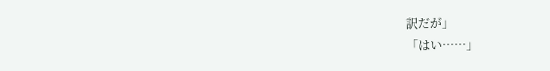訳だが」
「はい……」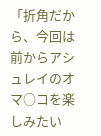「折角だから、今回は前からアシュレイのオマ○コを楽しみたい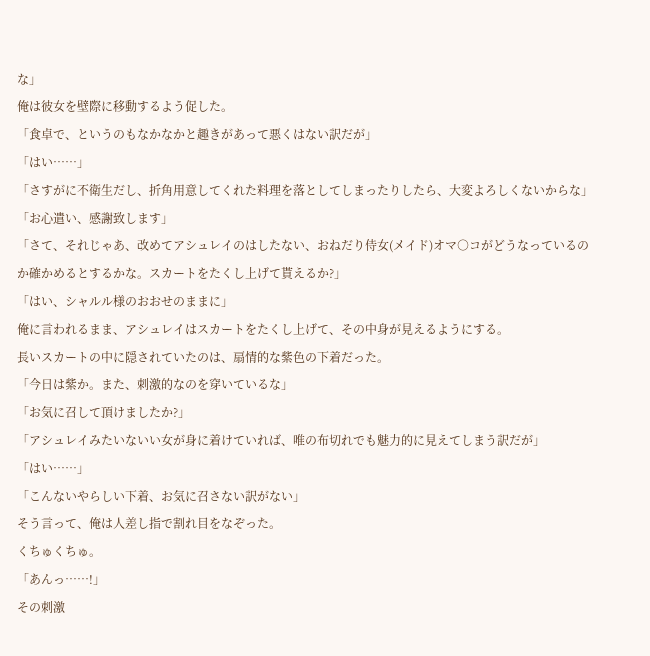な」
俺は彼女を壁際に移動するよう促した。
「食卓で、というのもなかなかと趣きがあって悪くはない訳だが」
「はい……」
「さすがに不衛生だし、折角用意してくれた料理を落としてしまったりしたら、大変よろしくないからな」
「お心遣い、感謝致します」
「さて、それじゃあ、改めてアシュレイのはしたない、おねだり侍女(メイド)オマ○コがどうなっているのか確かめるとするかな。スカートをたくし上げて貰えるか?」
「はい、シャルル様のおおせのままに」
俺に言われるまま、アシュレイはスカートをたくし上げて、その中身が見えるようにする。
長いスカートの中に隠されていたのは、扇情的な紫色の下着だった。
「今日は紫か。また、刺激的なのを穿いているな」
「お気に召して頂けましたか?」
「アシュレイみたいないい女が身に着けていれば、唯の布切れでも魅力的に見えてしまう訳だが」
「はい……」
「こんないやらしい下着、お気に召さない訳がない」
そう言って、俺は人差し指で割れ目をなぞった。
くちゅくちゅ。
「あんっ……!」
その刺激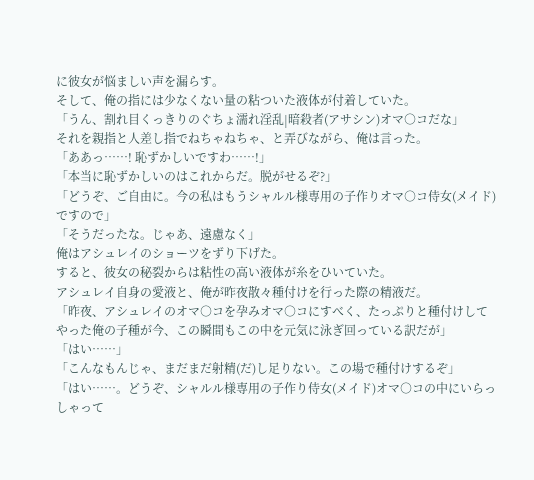に彼女が悩ましい声を漏らす。
そして、俺の指には少なくない量の粘ついた液体が付着していた。
「うん、割れ目くっきりのぐちょ濡れ淫乱|暗殺者(アサシン)オマ○コだな」
それを親指と人差し指でねちゃねちゃ、と弄びながら、俺は言った。
「ああっ……! 恥ずかしいですわ……!」
「本当に恥ずかしいのはこれからだ。脱がせるぞ?」
「どうぞ、ご自由に。今の私はもうシャルル様専用の子作りオマ○コ侍女(メイド)ですので」
「そうだったな。じゃあ、遠慮なく」
俺はアシュレイのショーツをずり下げた。
すると、彼女の秘裂からは粘性の高い液体が糸をひいていた。
アシュレイ自身の愛液と、俺が昨夜散々種付けを行った際の精液だ。
「昨夜、アシュレイのオマ○コを孕みオマ○コにすべく、たっぷりと種付けしてやった俺の子種が今、この瞬間もこの中を元気に泳ぎ回っている訳だが」
「はい……」
「こんなもんじゃ、まだまだ射精(だ)し足りない。この場で種付けするぞ」
「はい……。どうぞ、シャルル様専用の子作り侍女(メイド)オマ○コの中にいらっしゃって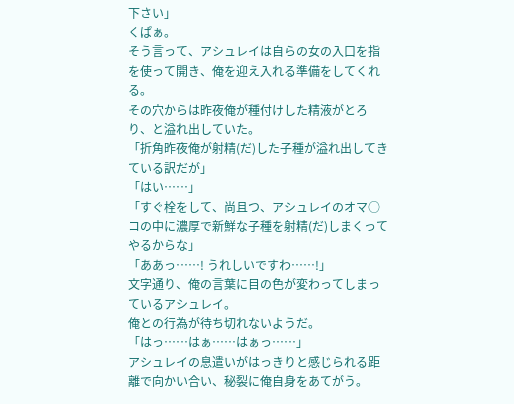下さい」
くぱぁ。
そう言って、アシュレイは自らの女の入口を指を使って開き、俺を迎え入れる準備をしてくれる。
その穴からは昨夜俺が種付けした精液がとろり、と溢れ出していた。
「折角昨夜俺が射精(だ)した子種が溢れ出してきている訳だが」
「はい……」
「すぐ栓をして、尚且つ、アシュレイのオマ○コの中に濃厚で新鮮な子種を射精(だ)しまくってやるからな」
「ああっ……! うれしいですわ……!」
文字通り、俺の言葉に目の色が変わってしまっているアシュレイ。
俺との行為が待ち切れないようだ。
「はっ……はぁ……はぁっ……」
アシュレイの息遣いがはっきりと感じられる距離で向かい合い、秘裂に俺自身をあてがう。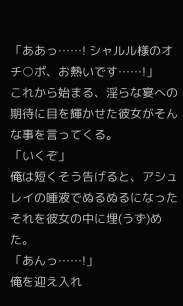「ああっ……! シャルル様のオチ○ポ、お熱いです……!」
これから始まる、淫らな宴への期待に目を輝かせた彼女がそんな事を言ってくる。
「いくぞ」
俺は短くそう告げると、アシュレイの唾液でぬるぬるになったそれを彼女の中に埋(うず)めた。
「あんっ……!」
俺を迎え入れ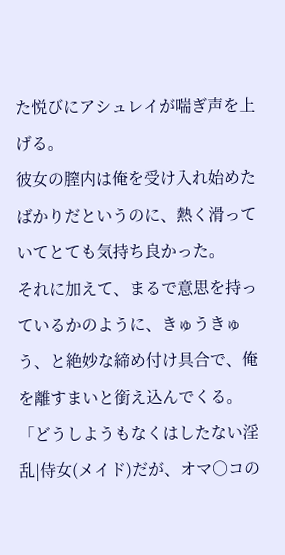た悦びにアシュレイが喘ぎ声を上げる。
彼女の膣内は俺を受け入れ始めたばかりだというのに、熱く滑っていてとても気持ち良かった。
それに加えて、まるで意思を持っているかのように、きゅうきゅう、と絶妙な締め付け具合で、俺を離すまいと銜え込んでくる。
「どうしようもなくはしたない淫乱|侍女(メイド)だが、オマ○コの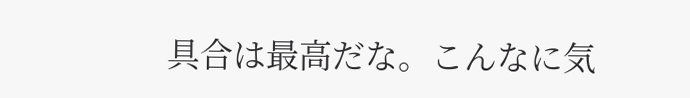具合は最高だな。こんなに気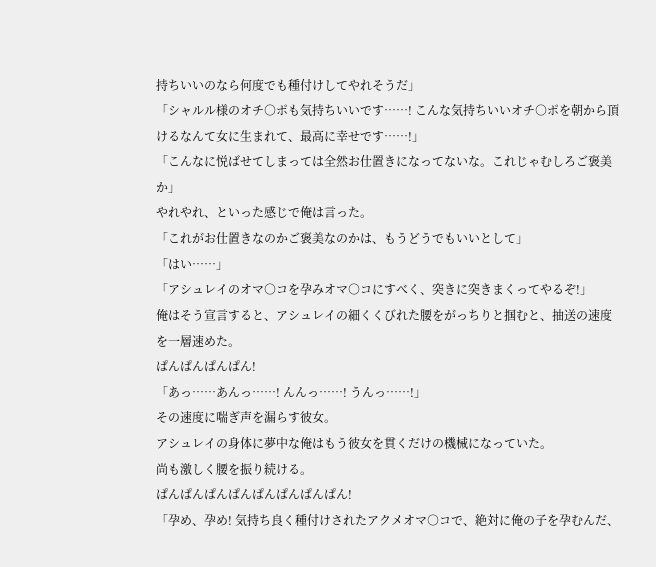持ちいいのなら何度でも種付けしてやれそうだ」
「シャルル様のオチ○ポも気持ちいいです……! こんな気持ちいいオチ○ポを朝から頂けるなんて女に生まれて、最高に幸せです……!」
「こんなに悦ばせてしまっては全然お仕置きになってないな。これじゃむしろご褒美か」
やれやれ、といった感じで俺は言った。
「これがお仕置きなのかご褒美なのかは、もうどうでもいいとして」
「はい……」
「アシュレイのオマ○コを孕みオマ○コにすべく、突きに突きまくってやるぞ!」
俺はそう宣言すると、アシュレイの細くくびれた腰をがっちりと掴むと、抽送の速度を一層速めた。
ぱんぱんぱんぱん!
「あっ……あんっ……! んんっ……! うんっ……!」
その速度に喘ぎ声を漏らす彼女。
アシュレイの身体に夢中な俺はもう彼女を貫くだけの機械になっていた。
尚も激しく腰を振り続ける。
ぱんぱんぱんぱんぱんぱんぱんぱん!
「孕め、孕め! 気持ち良く種付けされたアクメオマ○コで、絶対に俺の子を孕むんだ、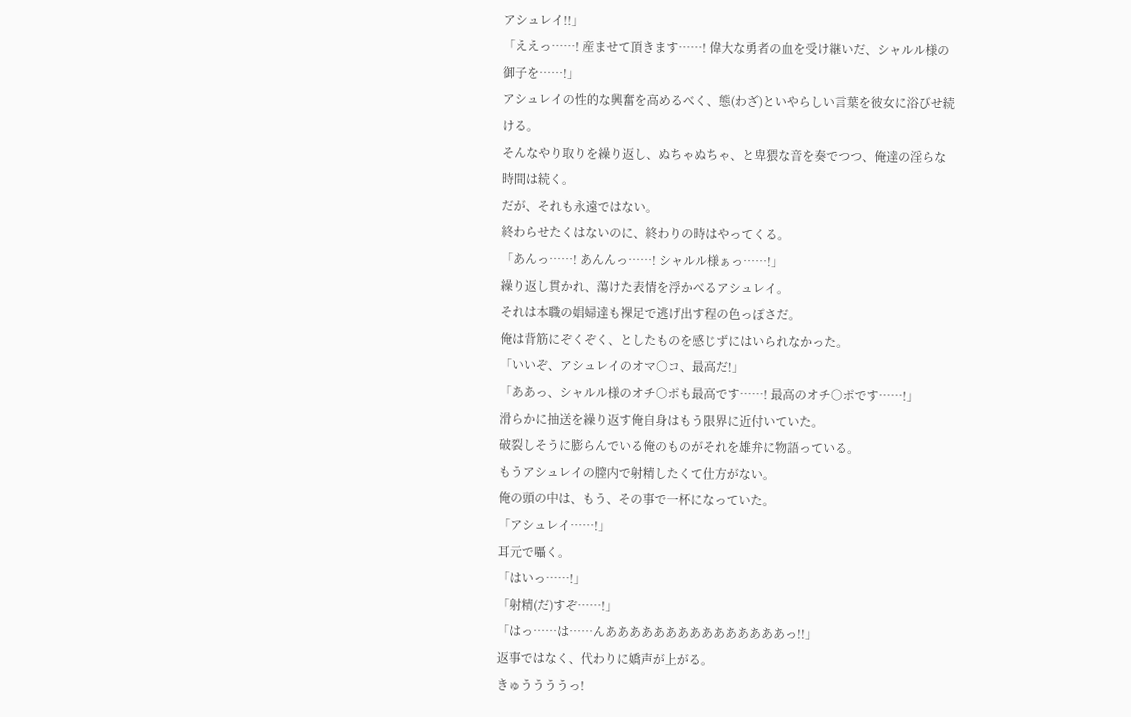アシュレイ!!」
「ええっ……! 産ませて頂きます……! 偉大な勇者の血を受け継いだ、シャルル様の御子を……!」
アシュレイの性的な興奮を高めるべく、態(わざ)といやらしい言葉を彼女に浴びせ続ける。
そんなやり取りを繰り返し、ぬちゃぬちゃ、と卑猥な音を奏でつつ、俺達の淫らな時間は続く。
だが、それも永遠ではない。
終わらせたくはないのに、終わりの時はやってくる。
「あんっ……! あんんっ……! シャルル様ぁっ……!」
繰り返し貫かれ、蕩けた表情を浮かべるアシュレイ。
それは本職の娼婦達も裸足で逃げ出す程の色っぽさだ。
俺は背筋にぞくぞく、としたものを感じずにはいられなかった。
「いいぞ、アシュレイのオマ○コ、最高だ!」
「ああっ、シャルル様のオチ○ポも最高です……! 最高のオチ○ポです……!」
滑らかに抽送を繰り返す俺自身はもう限界に近付いていた。
破裂しそうに膨らんでいる俺のものがそれを雄弁に物語っている。
もうアシュレイの膣内で射精したくて仕方がない。
俺の頭の中は、もう、その事で一杯になっていた。
「アシュレイ……!」
耳元で囁く。
「はいっ……!」
「射精(だ)すぞ……!」
「はっ……は……んあああああああああああああああっ!!」
返事ではなく、代わりに嬌声が上がる。
きゅううううっ!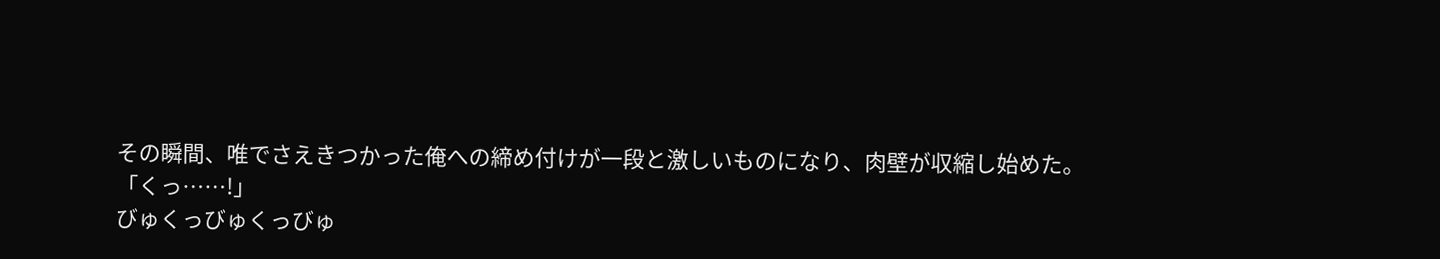その瞬間、唯でさえきつかった俺への締め付けが一段と激しいものになり、肉壁が収縮し始めた。
「くっ……!」
びゅくっびゅくっびゅ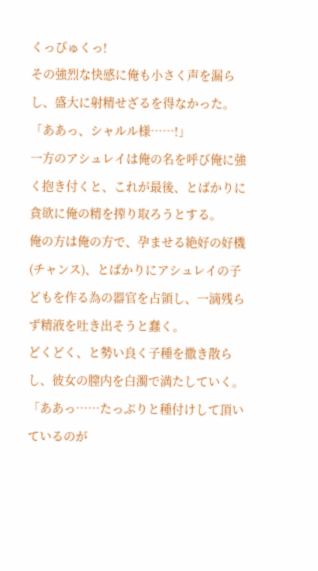くっびゅくっ!
その強烈な快感に俺も小さく声を漏らし、盛大に射精せざるを得なかった。
「ああっ、シャルル様……!」
一方のアシュレイは俺の名を呼び俺に強く抱き付くと、これが最後、とばかりに貪欲に俺の精を搾り取ろうとする。
俺の方は俺の方で、孕ませる絶好の好機(チャンス)、とばかりにアシュレイの子どもを作る為の器官を占領し、一滴残らず精液を吐き出そうと蠢く。
どくどく、と勢い良く子種を撒き散らし、彼女の膣内を白濁で満たしていく。
「ああっ……たっぷりと種付けして頂いているのが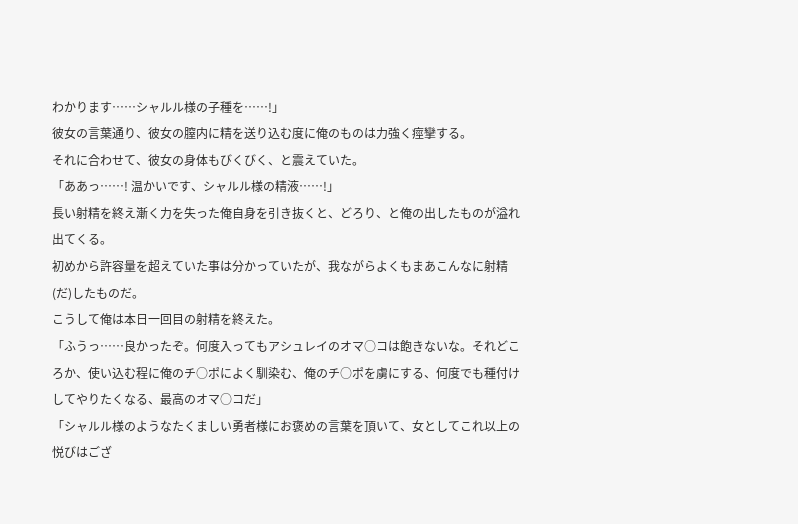わかります……シャルル様の子種を……!」
彼女の言葉通り、彼女の膣内に精を送り込む度に俺のものは力強く痙攣する。
それに合わせて、彼女の身体もびくびく、と震えていた。
「ああっ……! 温かいです、シャルル様の精液……!」
長い射精を終え漸く力を失った俺自身を引き抜くと、どろり、と俺の出したものが溢れ出てくる。
初めから許容量を超えていた事は分かっていたが、我ながらよくもまあこんなに射精(だ)したものだ。
こうして俺は本日一回目の射精を終えた。
「ふうっ……良かったぞ。何度入ってもアシュレイのオマ○コは飽きないな。それどころか、使い込む程に俺のチ○ポによく馴染む、俺のチ○ポを虜にする、何度でも種付けしてやりたくなる、最高のオマ○コだ」
「シャルル様のようなたくましい勇者様にお褒めの言葉を頂いて、女としてこれ以上の悦びはござ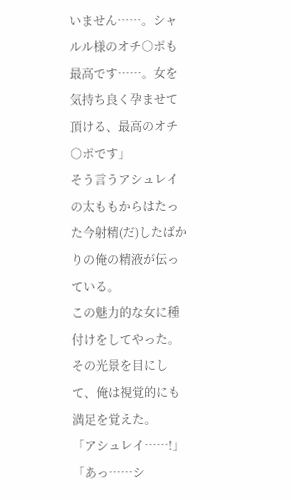いません……。シャルル様のオチ○ポも最高です……。女を気持ち良く孕ませて頂ける、最高のオチ○ポです」
そう言うアシュレイの太ももからはたった今射精(だ)したばかりの俺の精液が伝っている。
この魅力的な女に種付けをしてやった。
その光景を目にして、俺は視覚的にも満足を覚えた。
「アシュレイ……!」
「あっ……シ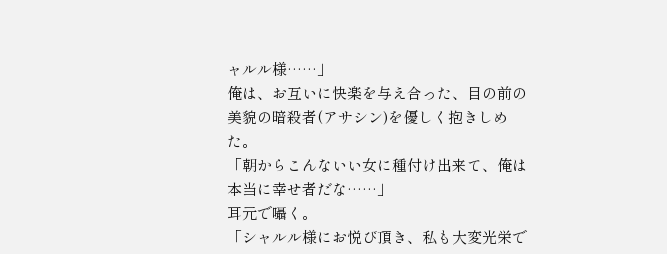ャルル様……」
俺は、お互いに快楽を与え合った、目の前の美貌の暗殺者(アサシン)を優しく抱きしめた。
「朝からこんないい女に種付け出来て、俺は本当に幸せ者だな……」
耳元で囁く。
「シャルル様にお悦び頂き、私も大変光栄で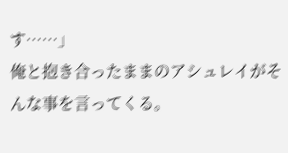す……」
俺と抱き合ったままのアシュレイがそんな事を言ってくる。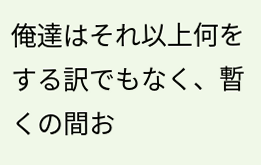俺達はそれ以上何をする訳でもなく、暫くの間お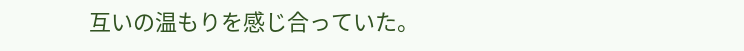互いの温もりを感じ合っていた。